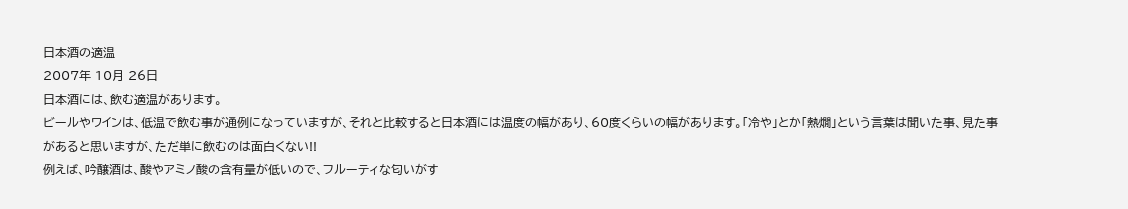日本酒の適温
2007年 10月 26日
日本酒には、飲む適温があります。
ビールやワインは、低温で飲む事が通例になっていますが、それと比較すると日本酒には温度の幅があり、60度くらいの幅があります。「冷や」とか「熱燗」という言葉は聞いた事、見た事があると思いますが、ただ単に飲むのは面白くない!!
例えば、吟醸酒は、酸やアミノ酸の含有量が低いので、フルーティな匂いがす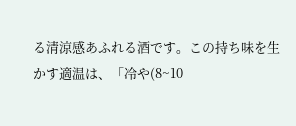る清涼感あふれる酒です。この持ち味を生かす適温は、「冷や(8~10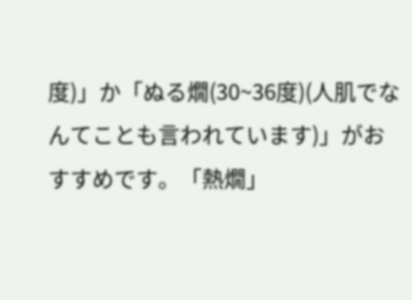度)」か「ぬる燗(30~36度)(人肌でなんてことも言われています)」がおすすめです。「熱燗」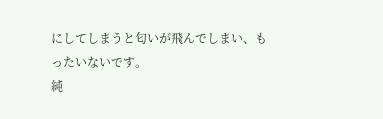にしてしまうと匂いが飛んでしまい、もったいないです。
純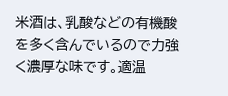米酒は、乳酸などの有機酸を多く含んでいるので力強く濃厚な味です。適温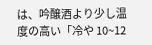は、吟醸酒より少し温度の高い「冷や 10~12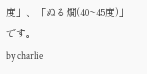度」、「ぬる燗(40~45度)」です。
by charlie